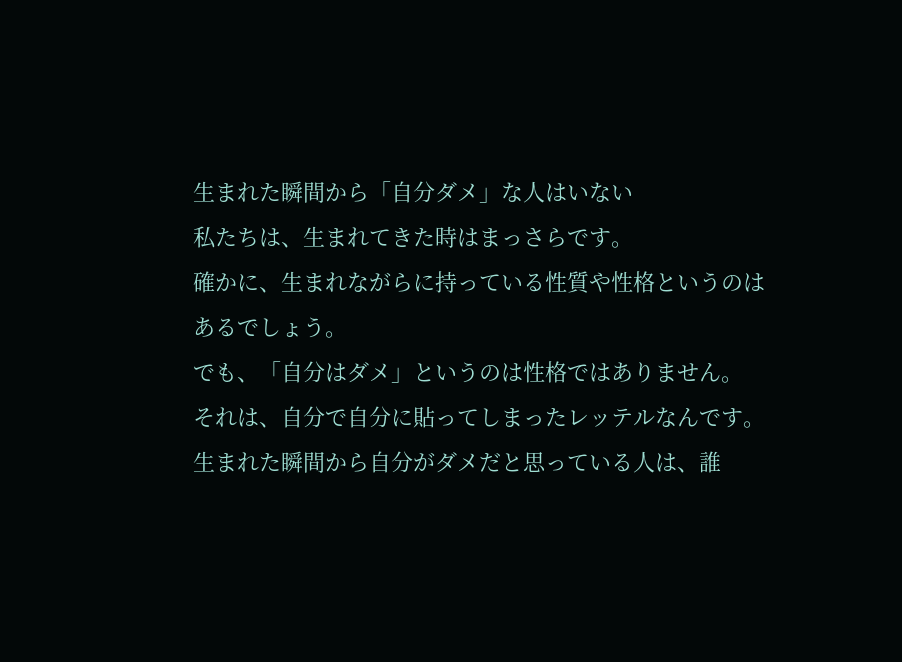生まれた瞬間から「自分ダメ」な人はいない
私たちは、生まれてきた時はまっさらです。
確かに、生まれながらに持っている性質や性格というのはあるでしょう。
でも、「自分はダメ」というのは性格ではありません。
それは、自分で自分に貼ってしまったレッテルなんです。
生まれた瞬間から自分がダメだと思っている人は、誰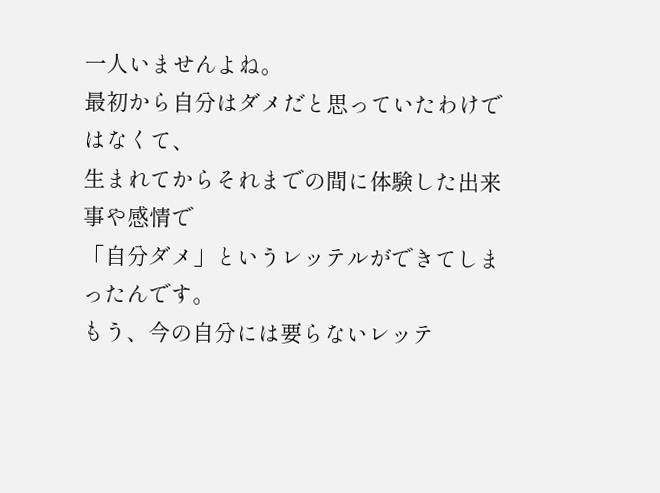一人いませんよね。
最初から自分はダメだと思っていたわけではなくて、
生まれてからそれまでの間に体験した出来事や感情で
「自分ダメ」というレッテルができてしまったんです。
もう、今の自分には要らないレッテ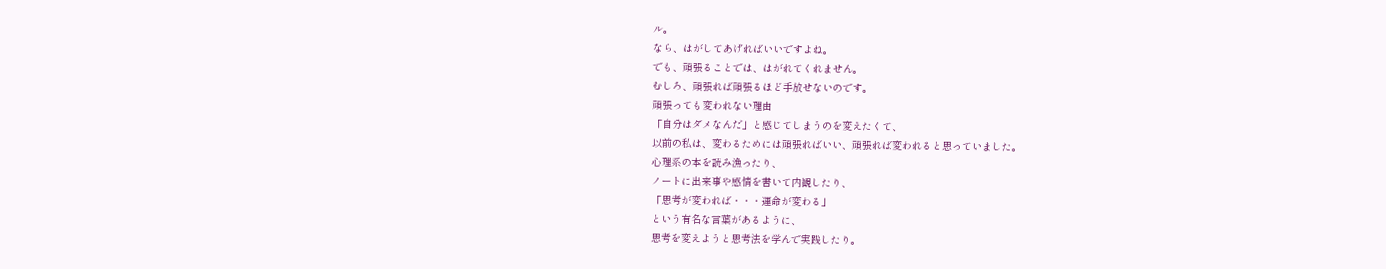ル。
なら、はがしてあげればいいですよね。
でも、頑張ることでは、はがれてくれません。
むしろ、頑張れば頑張るほど手放せないのです。
頑張っても変われない理由
「自分はダメなんだ」と感じてしまうのを変えたくて、
以前の私は、変わるためには頑張ればいい、頑張れば変われると思っていました。
心理系の本を読み漁ったり、
ノートに出来事や感情を書いて内観したり、
「思考が変われば・・・運命が変わる」
という有名な言葉があるように、
思考を変えようと思考法を学んで実践したり。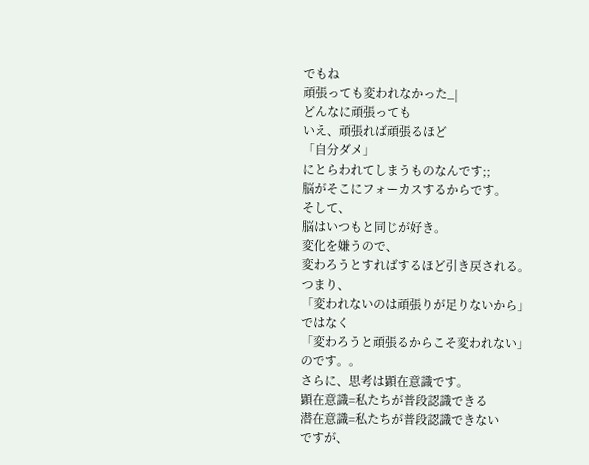でもね
頑張っても変われなかった_|
どんなに頑張っても
いえ、頑張れば頑張るほど
「自分ダメ」
にとらわれてしまうものなんです;;
脳がそこにフォーカスするからです。
そして、
脳はいつもと同じが好き。
変化を嫌うので、
変わろうとすればするほど引き戻される。
つまり、
「変われないのは頑張りが足りないから」
ではなく
「変わろうと頑張るからこそ変われない」
のです。。
さらに、思考は顕在意識です。
顕在意識=私たちが普段認識できる
潜在意識=私たちが普段認識できない
ですが、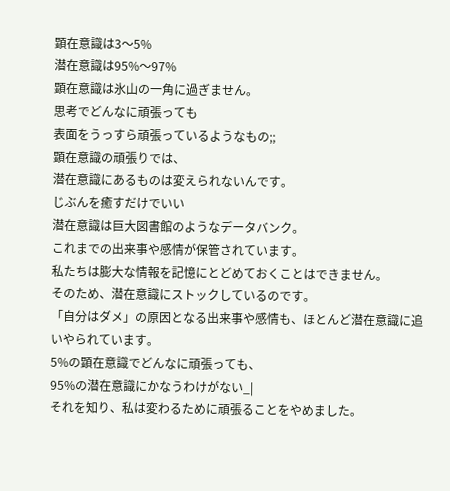顕在意識は3〜5%
潜在意識は95%〜97%
顕在意識は氷山の一角に過ぎません。
思考でどんなに頑張っても
表面をうっすら頑張っているようなもの;;
顕在意識の頑張りでは、
潜在意識にあるものは変えられないんです。
じぶんを癒すだけでいい
潜在意識は巨大図書館のようなデータバンク。
これまでの出来事や感情が保管されています。
私たちは膨大な情報を記憶にとどめておくことはできません。
そのため、潜在意識にストックしているのです。
「自分はダメ」の原因となる出来事や感情も、ほとんど潜在意識に追いやられています。
5%の顕在意識でどんなに頑張っても、
95%の潜在意識にかなうわけがない_|
それを知り、私は変わるために頑張ることをやめました。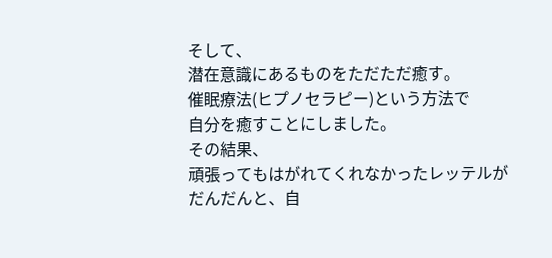そして、
潜在意識にあるものをただただ癒す。
催眠療法(ヒプノセラピー)という方法で
自分を癒すことにしました。
その結果、
頑張ってもはがれてくれなかったレッテルが
だんだんと、自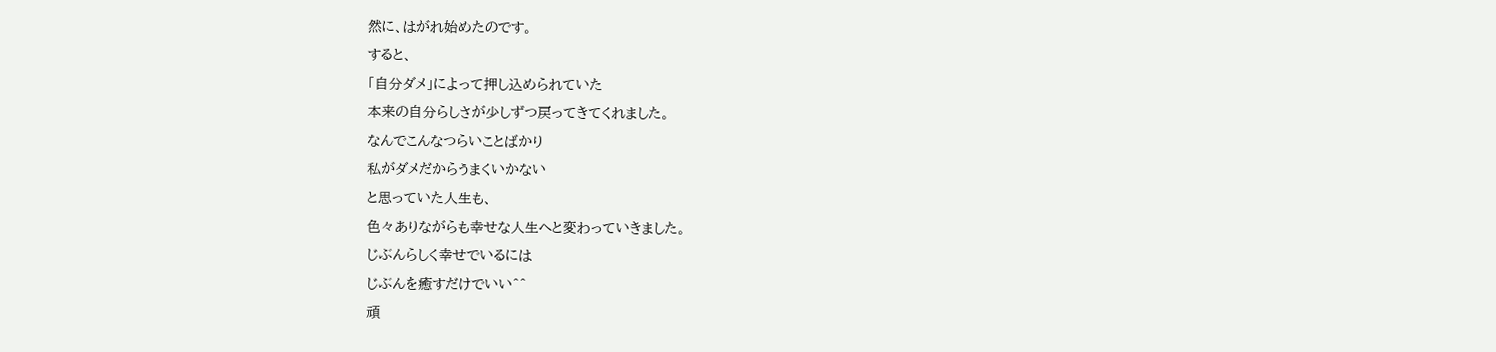然に、はがれ始めたのです。
すると、
「自分ダメ」によって押し込められていた
本来の自分らしさが少しずつ戻ってきてくれました。
なんでこんなつらいことばかり
私がダメだからうまくいかない
と思っていた人生も、
色々ありながらも幸せな人生へと変わっていきました。
じぶんらしく幸せでいるには
じぶんを癒すだけでいい^^
頑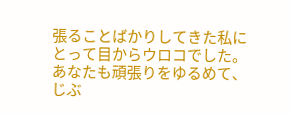張ることばかりしてきた私にとって目からウロコでした。
あなたも頑張りをゆるめて、じぶ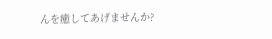んを癒してあげませんか?